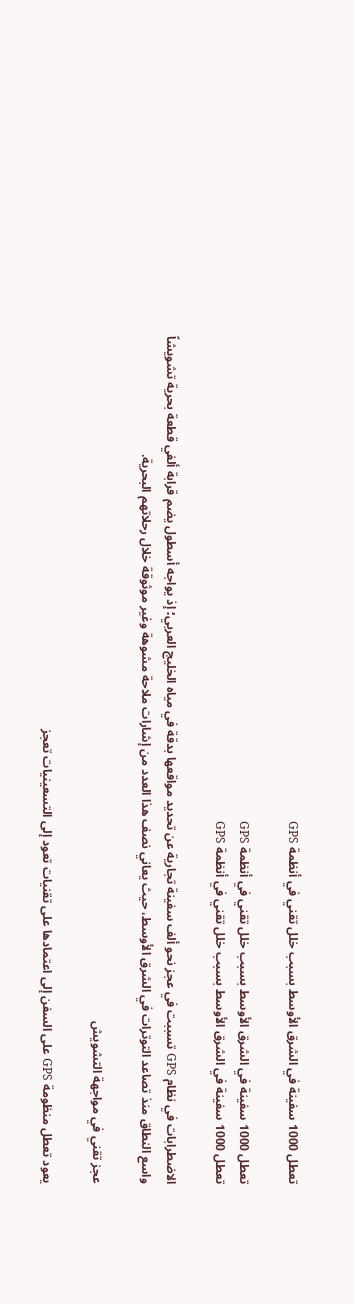تعطل 1000 سفينة في الشرق الأوسط بسبب خلل تقني في أنظمة GPS

تعطل 1000 سفينة في الشرق الأوسط بسبب خلل تقني في أنظمة GPS
تعطل 1000 سفينة في الشرق الأوسط بسبب خلل تقني في أنظمة GPS

الاضطرابات في نظام GPS تسببت في عجز نحو ألف سفينة تجارية عن تحديد مواقعها بدقة في مياه الخليج العربي؛ إذ يواجه أسطول يضم قرابة ألفي قطعة بحرية تشويشاً واسع النطاق منذ تصاعد التوترات في الشرق الأوسط، حيث يعاني نصف هذا العدد من إشارات ملاحة مشوهة وغير موثوقة خلال رحلاتهم البحرية.

عجز تقني في مواجهة التشويش

يعود تعطل منظومة GPS على السفن إلى اعتمادها على تقنيات تعود إلى التسعينيات تعجز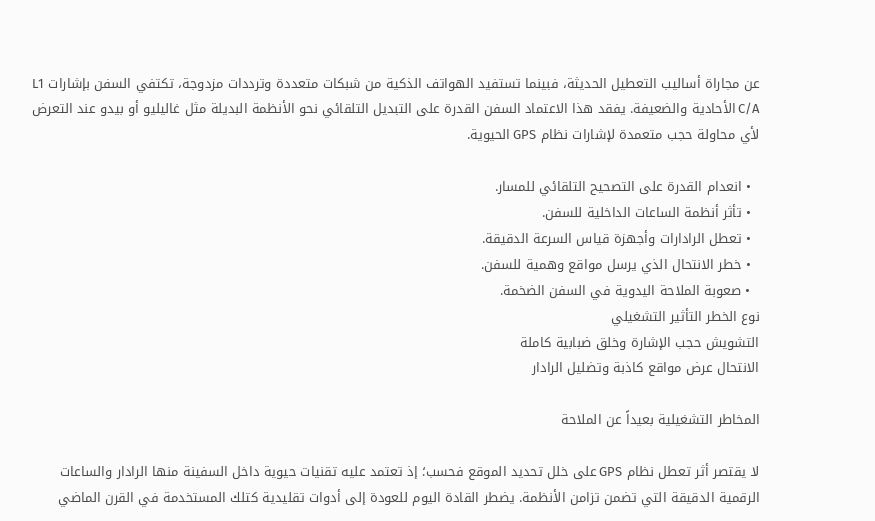عن مجاراة أساليب التعطيل الحديثة، فبينما تستفيد الهواتف الذكية من شبكات متعددة وترددات مزدوجة، تكتفي السفن بإشارات L1 C/A الأحادية والضعيفة. يفقد هذا الاعتماد السفن القدرة على التبديل التلقائي نحو الأنظمة البديلة مثل غاليليو أو بيدو عند التعرض لأي محاولة حجب متعمدة لإشارات نظام GPS الحيوية.

  • انعدام القدرة على التصحيح التلقائي للمسار.
  • تأثر أنظمة الساعات الداخلية للسفن.
  • تعطل الرادارات وأجهزة قياس السرعة الدقيقة.
  • خطر الانتحال الذي يرسل مواقع وهمية للسفن.
  • صعوبة الملاحة اليدوية في السفن الضخمة.
نوع الخطر التأثير التشغيلي
التشويش حجب الإشارة وخلق ضبابية كاملة
الانتحال عرض مواقع كاذبة وتضليل الرادار

المخاطر التشغيلية بعيداً عن الملاحة

لا يقتصر أثر تعطل نظام GPS على خلل تحديد الموقع فحسب؛ إذ تعتمد عليه تقنيات حيوية داخل السفينة منها الرادار والساعات الرقمية الدقيقة التي تضمن تزامن الأنظمة. يضطر القادة اليوم للعودة إلى أدوات تقليدية كتلك المستخدمة في القرن الماضي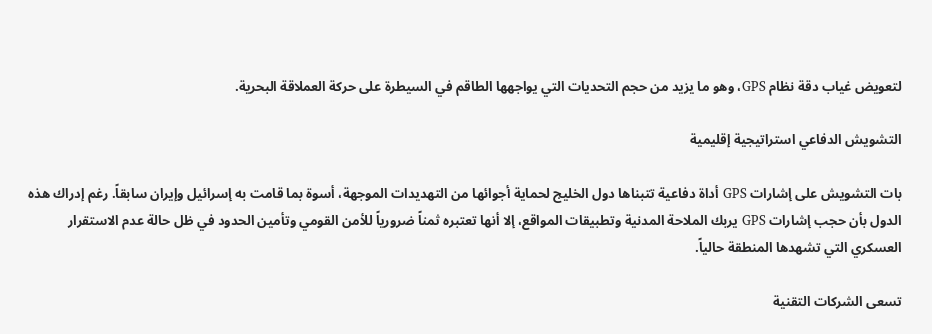لتعويض غياب دقة نظام GPS، وهو ما يزيد من حجم التحديات التي يواجهها الطاقم في السيطرة على حركة العملاقة البحرية.

التشويش الدفاعي استراتيجية إقليمية

بات التشويش على إشارات GPS أداة دفاعية تتبناها دول الخليج لحماية أجوائها من التهديدات الموجهة، أسوة بما قامت به إسرائيل وإيران سابقاً. رغم إدراك هذه الدول بأن حجب إشارات GPS يربك الملاحة المدنية وتطبيقات المواقع، إلا أنها تعتبره ثمناً ضرورياً للأمن القومي وتأمين الحدود في ظل حالة عدم الاستقرار العسكري التي تشهدها المنطقة حالياً.

تسعى الشركات التقنية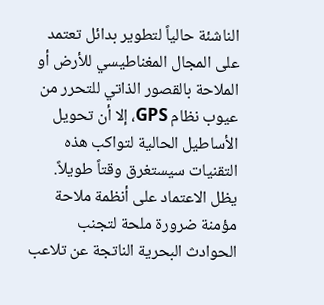الناشئة حالياً لتطوير بدائل تعتمد على المجال المغناطيسي للأرض أو الملاحة بالقصور الذاتي للتحرر من عيوب نظام GPS، إلا أن تحويل الأساطيل الحالية لتواكب هذه التقنيات سيستغرق وقتاً طويلاً. يظل الاعتماد على أنظمة ملاحة مؤمنة ضرورة ملحة لتجنب الحوادث البحرية الناتجة عن تلاعب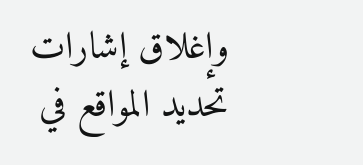وإغلاق إشارات تحديد المواقع في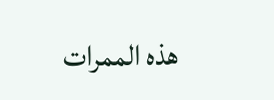هذه الممرات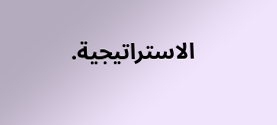الاستراتيجية.